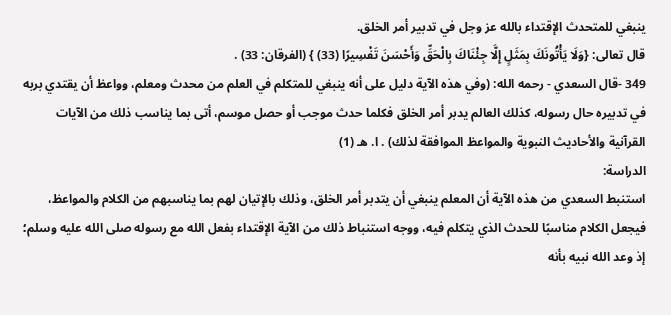ينبغي للمتحدث الإقتداء بالله عز وجل في تدبير أمر الخلق.
قال تعالى: {وَلَا يَأْتُونَكَ بِمَثَلٍ إِلَّا جِئْنَاكَ بِالْحَقِّ وَأَحْسَنَ تَفْسِيرًا (33) } (الفرقان: 33) .
349 -قال السعدي - رحمه الله: (وفي هذه الآية دليل على أنه ينبغي للمتكلم في العلم من محدث ومعلم، وواعظ أن يقتدي بربه في تدبيره حال رسوله، كذلك العالم يدبر أمر الخلق فكلما حدث موجب أو حصل موسم، أتى بما يناسب ذلك من الآيات القرآنية والأحاديث النبوية والمواعظ الموافقة لذلك) . ا. هـ (1)
الدراسة:
استنبط السعدي من هذه الآية أن المعلم ينبغي أن يتدبر أمر الخلق، وذلك بالإتيان لهم بما يناسبهم من الكلام والمواعظ، فيجعل الكلام مناسبًا للحدث الذي يتكلم فيه، ووجه استنباط ذلك من الآية الإقتداء بفعل الله مع رسوله صلى الله عليه وسلم؛ إذ وعد الله نبيه بأنه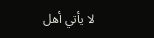لا يأتي أهل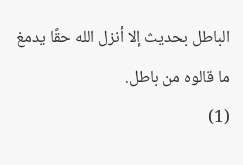الباطل بحديث إلا أنزل الله حقًا يدمغ ما قالوه من باطل.
(1)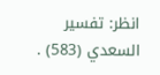انظر: تفسير السعدي (583) .